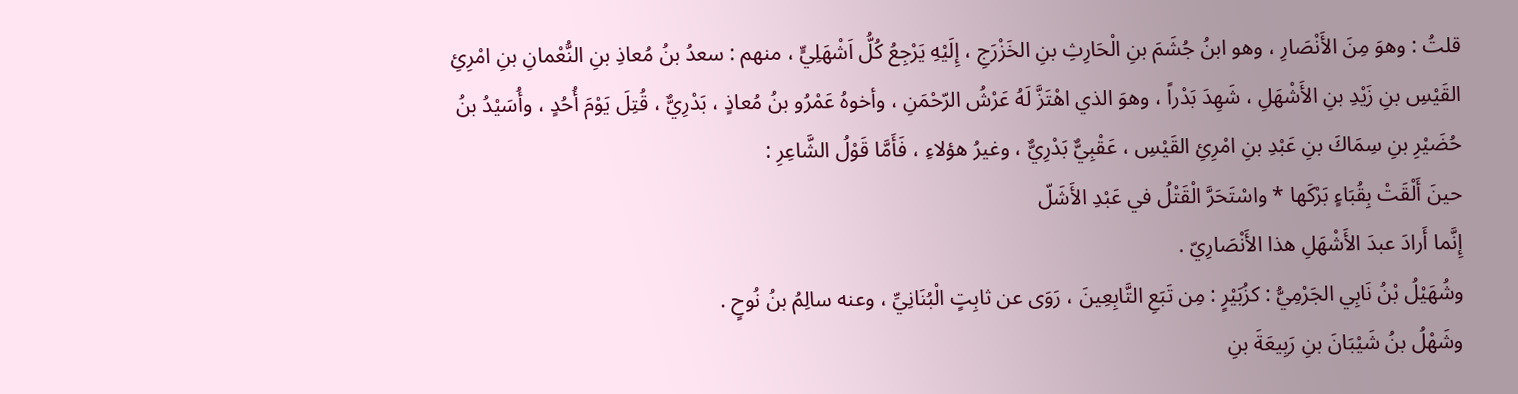قلتُ : وهوَ مِنَ الأَنْصَارِ ، وهو ابنُ جُشَمَ بنِ الْحَارِثِ بنِ الخَزْرَجِ ، إِلَيْهِ يَرْجِعُ كُلُّ اَشْهَلِيٍّ ، منهم : سعدُ بنُ مُعاذِ بنِ النُّعْمانِ بنِ امْرِئِ القَيْسِ بنِ زَيْدِ بنِ الأَشْهَلِ ، شَهِدَ بَدْراً ، وهوَ الذي اهْتَزَّ لَهُ عَرْشُ الرّحْمَنِ ، وأخوهُ عَمْرُو بنُ مُعاذٍ ، بَدْرِيٌّ ، قُتِلَ يَوْمَ أُحُدٍ ، وأُسَيْدُ بنُ حُضَيْرِ بنِ سِمَاكَ بنِ عَبْدِ بنِ امْرِئِ القَيْسِ ، عَقْبِيٌّ بَدْرِيٌّ ، وغيرُ هؤلاءِ ، فَأَمَّا قَوْلُ الشَّاعِرِ :
حينَ أَلْقَتْ بِقُبَاءٍ بَرْكَها * واسْتَحَرَّ الْقَتْلُ في عَبْدِ الأَشَلّ
إِنَّما أَرادَ عبدَ الأَشْهَلِ هذا الأَنْصَارِيّ .
وشُهَيْلُ بْنُ نَابِي الجَرْمِيُّ : كزُبَيْرٍ : مِن تَبَعِ التَّابِعِينَ ، رَوَى عن ثابِتٍ الْبُنَانِيِّ ، وعنه سالِمُ بنُ نُوحٍ .
وشَهْلُ بنُ شَيْبَانَ بنِ رَبِيعَةَ بنِ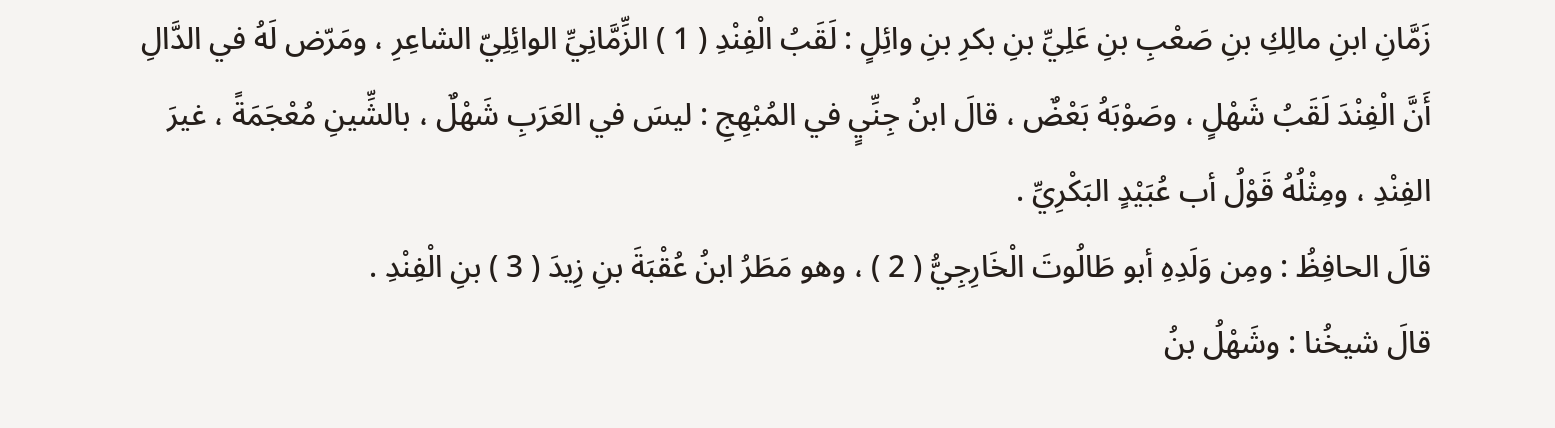زَمَّانِ ابنِ مالِكِ بنِ صَعْبِ بنِ عَلِيِّ بنِ بكرِ بنِ وائِلٍ : لَقَبُ الْفِنْدِ ( 1 ) الزِّمَّانِيِّ الوائِلِيّ الشاعِرِ ، ومَرّض لَهُ في الدَّالِ أَنَّ الْفِنْدَ لَقَبُ شَهْلٍ ، وصَوْبَهُ بَعْضٌ ، قالَ ابنُ جِنِّيٍ في المُبْهِجِ : ليسَ في العَرَبِ شَهْلٌ ، بالشِّينِ مُعْجَمَةً ، غيرَ الفِنْدِ ، ومِثْلُهُ قَوْلُ أب عُبَيْدٍ البَكْرِيِّ .
قالَ الحافِظُ : ومِن وَلَدِهِ أبو طَالُوتَ الْخَارِجِيُّ ( 2 ) ، وهو مَطَرُ ابنُ عُقْبَةَ بنِ زِيدَ ( 3 ) بنِ الْفِنْدِ .
قالَ شيخُنا : وشَهْلُ بنُ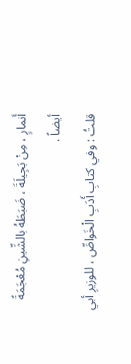أَنمارٍ ، مِنْ بَجِيلَةَ ، ضَبَطَهُ بالشِّينِ مُعْجَمَةً أيضاً .
قلتُ : وفي كتابِ أَدَبِ الْخَواصِّ ، للوزيرِ أبي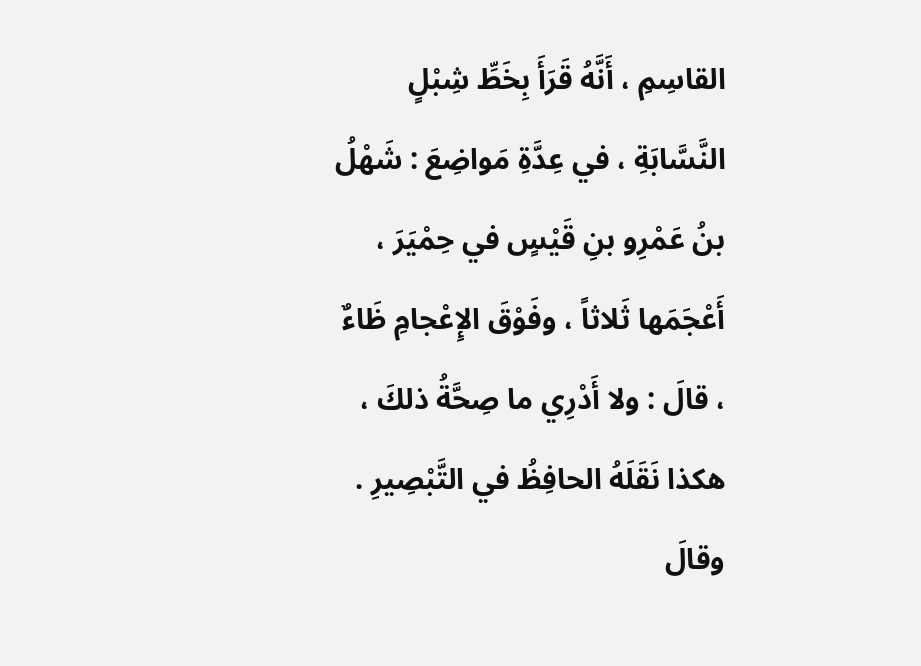القاسِمِ ، أَنَّهُ قَرَأَ بِخَطِّ شِبْلٍ النَّسَّابَةِ ، في عِدَّةِ مَواضِعَ : شَهْلُ بنُ عَمْرِو بنِ قَيْسٍ في حِمْيَرَ ، أَعْجَمَها ثَلاثاً ، وفَوْقَ الإِعْجامِ ظَاءٌ ، قالَ : ولا أَدْرِي ما صِحَّةُ ذلكَ ، هكذا نَقَلَهُ الحافِظُ في التَّبْصِيرِ .
وقالَ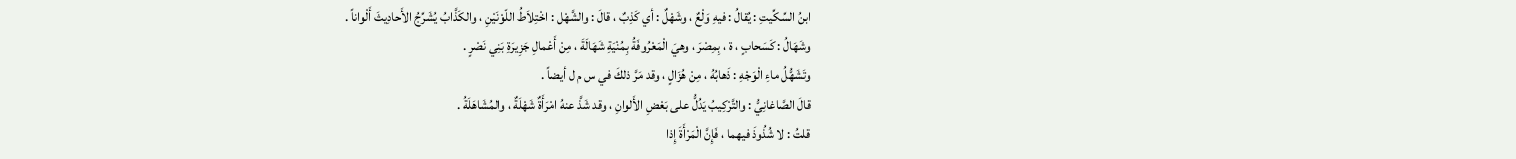ابنُ السِّكِّيتِ : يُقالُ : فيهِ وَلْعٌ ، وشَهْلٌ : أي كَذِبٌ ، قالَ : والشَّهْل : اخْتِلاَطُ اللّوْنَيْنِ ، والكَذَّابُ يُشَرِّجُ الأَحادِيثَ أَلْواناً .
وشَهَالُ : كَسَحابٍ ، ة ، بِمِصْرَ ، وهيَ الْمَعْرُوفَةُ بِمُنْيَةِ شَهَالَةَ ، مِنْ أَعْمالِ جَزِيرَةِ بَنِي نَصْرٍ .
وتَشَهُّلُ ماءِ الْوَجْهِ : ذَهابُهُ ، مِنْ هُزَالٍ ، وقد مَرَّ ذلكَ في س م ل أيضاً .
قالَ الصَّاغانِيُّ : والتَّرْكِيبُ يَدُلُّ على بَعْضِ الأَلوانِ ، وقد شَذَّ عنهُ امْرَأَةٌ شَهْلَةٌ ، والمُشَاهَلَةُ .
قلتُ : لا شُذُوذَ فيهما ، فَإِنَّ الْمَرْأَةَ إِذا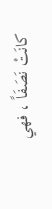كانَتْ نَصَفَاً ، فهي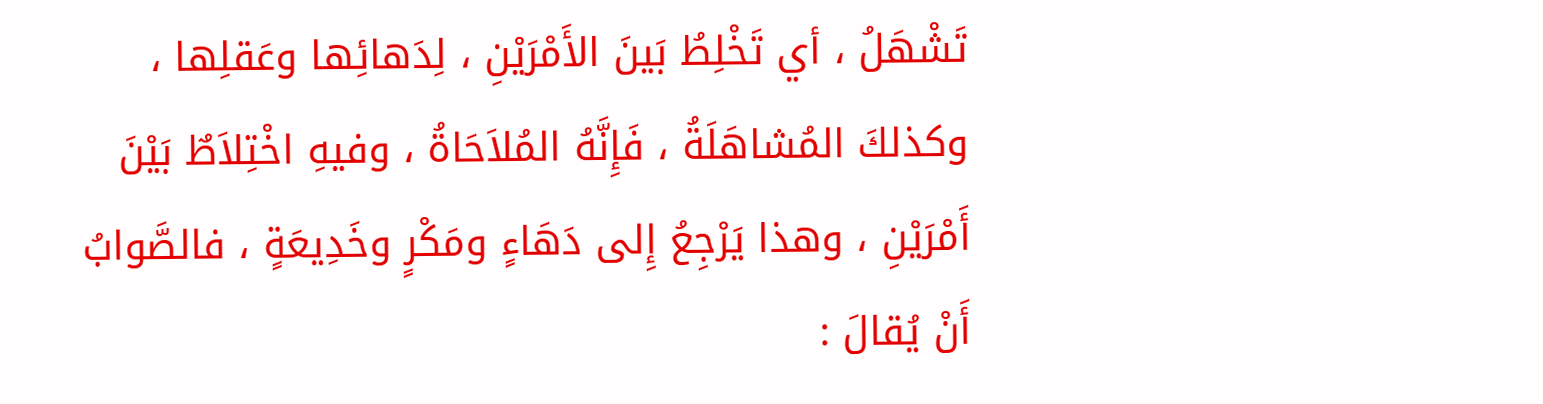تَشْهَلُ ، أي تَخْلِطُ بَينَ الأَمْرَيْنِ ، لِدَهائِها وعَقلِها ، وكذلكَ المُشاهَلَةُ ، فَإِنَّهُ المُلاَحَاةُ ، وفيهِ اخْتِلاَطٌ بَيْنَ أَمْرَيْنِ ، وهذا يَرْجِعُ إِلى دَهَاءٍ ومَكْرٍ وخَدِيعَةٍ ، فالصَّوابُ أَنْ يُقالَ :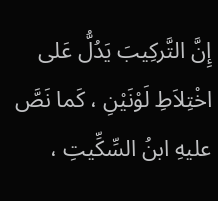إِنَّ التَّركِيبَ يَدُلُّ عَلى اخْتِلاَطِ لَوْنَيْنِ ، كَما نَصَّ عليهِ ابنُ السِّكِّيتِ ،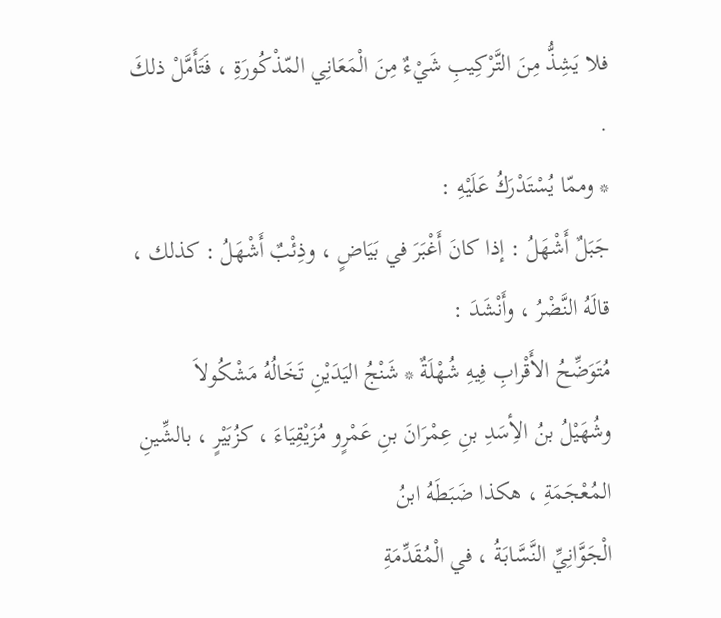فلا يَشِذُّ مِنَ التَّرْكِيبِ شَيْءٌ مِنَ الْمَعَانِي المّذْكُورَةِ ، فَتَأَمَّلْ ذلكَ .
* وممّا يُسْتَدْرَكُ عَلَيْهِ :
جَبَلٌ أَشْهَلُ : إذا كانَ أَغْبَرَ في بَيَاضٍ ، وذِئْبٌ أَشْهَلُ : كذلك ، قالَهُ النَّضْرُ ، وأَنْشَدَ :
مُتَوَضِّحُ الأَقْرابِ فِيهِ شُهْلَةٌ * شَنْجُ اليَدَيْنِ تَخَالُهُ مَشْكُولاَ
وشُهَيْلُ بنُ الأِسَدِ بنِ عِمْرَانَ بنِ عَمْرٍو مُزَيْقِيَاءَ ، كزُبَيْرٍ ، بالشِّينِ المُعْجَمَةِ ، هكذا ضَبَطَهُ ابنُ
الْجَوَّانِيِّ النَّسَّابَةُ ، في الْمُقَدِّمَةِ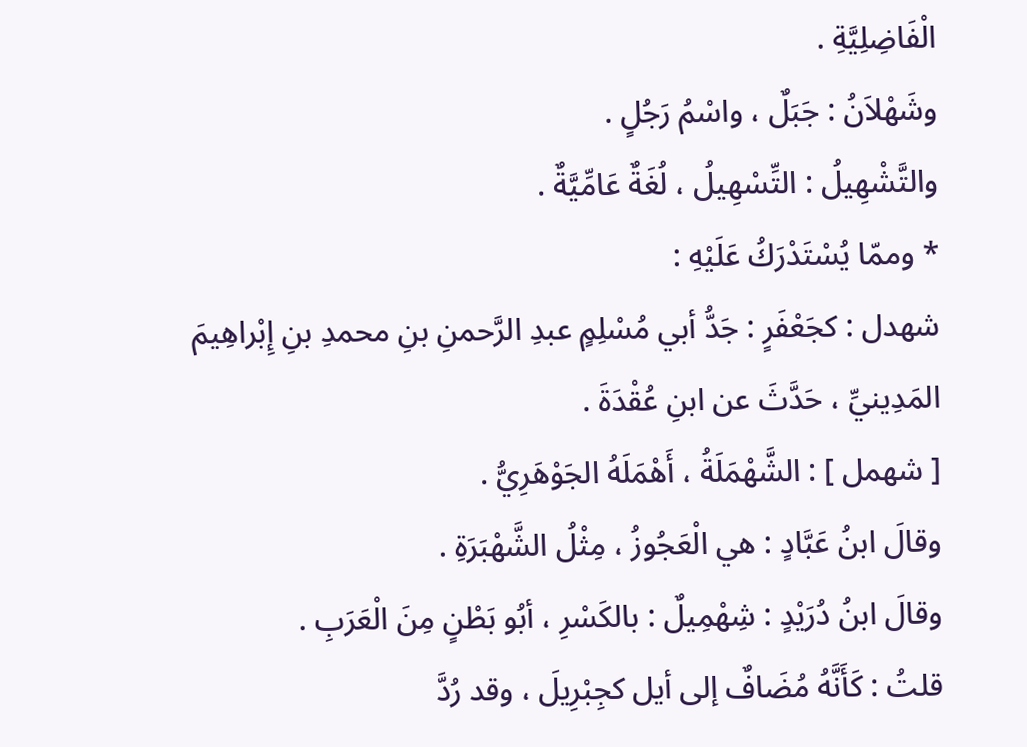الْفَاضِلِيَّةِ .
وشَهْلاَنُ : جَبَلٌ ، واسْمُ رَجُلٍ .
والتَّشْهِيلُ : التِّسْهِيلُ ، لُغَةٌ عَامِّيَّةٌ .
* وممّا يُسْتَدْرَكُ عَلَيْهِ :
شهدل : كجَعْفَرٍ : جَدُّ أبي مُسْلِمٍ عبدِ الرَّحمنِ بنِ محمدِ بنِ إِبْراهِيمَ المَدِينيِّ ، حَدَّثَ عن ابنِ عُقْدَةَ .
[ شهمل ] : الشَّهْمَلَةُ ، أَهْمَلَهُ الجَوْهَرِيُّ .
وقالَ ابنُ عَبَّادٍ : هي الْعَجُوزُ ، مِثْلُ الشَّهْبَرَةِ .
وقالَ ابنُ دُرَيْدٍ : شِهْمِيلٌ : بالكَسْرِ ، أبُو بَطْنٍ مِنَ الْعَرَبِ .
قلتُ : كَأَنَّهُ مُضَافٌ إلى أيل كجِبْرِيلَ ، وقد رُدَّ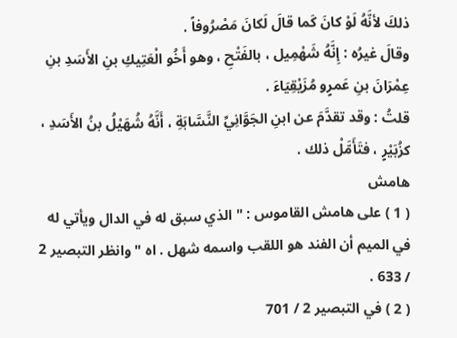ذلكَ لأنَّهُ لَوْ كانَ كَما قالَ لَكانَ مَصْرُوفاً .
وقالَ غيرُه : إِنَّهُ شَهْمِيل ، بالفَتْحِ ، وهو أَخُو الْعَتِيكِ بنِ الأَسَدِ بنِ عِمْرَانَ بنِ عَمرٍو مُزَيْقِيَاءَ .
قلتُ : وقد تقدَّمَ عن ابنِ الجَوَّانِيِّ النَّسَّابَةِ ، أَنَّهُ شُهَيْلُ بنُ الأَسَدِ ، كزُبَيْرٍ ، فتَأَمَّلْ ذلك .
هامش
( 1 ) على هامش القاموس : " الذي سبق له في الدال ويأتي له في الميم أن الفند هو اللقب واسمه شهل . اه " وانظر التبصير 2 / 633 .
( 2 ) في التبصير 2 / 701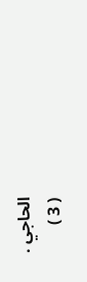الحاجي .
( 3 )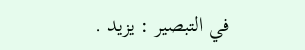في التبصير : يزيد .